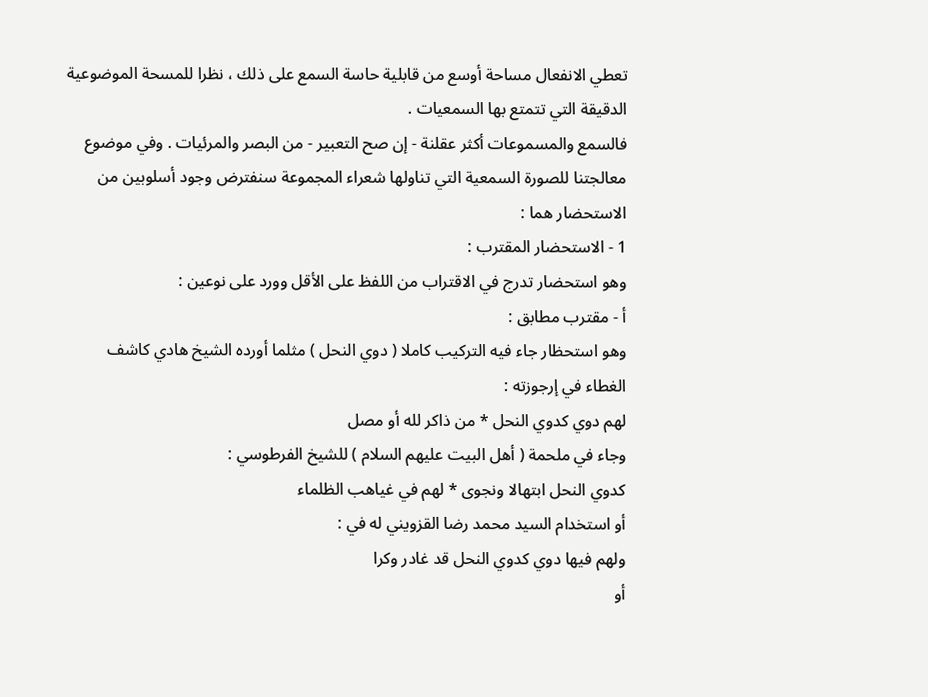تعطي الانفعال مساحة أوسع من قابلية حاسة السمع على ذلك ، نظرا للمسحة الموضوعية
الدقيقة التي تتمتع بها السمعيات .
فالسمع والمسموعات أكثر عقلنة - إن صح التعبير - من البصر والمرئيات . وفي موضوع
معالجتنا للصورة السمعية التي تناولها شعراء المجموعة سنفترض وجود أسلوبين من
الاستحضار هما :
1 - الاستحضار المقترب :
وهو استحضار تدرج في الاقتراب من اللفظ على الأقل وورد على نوعين :
أ - مقترب مطابق :
وهو استحظار جاء فيه التركيب كاملا ( دوي النحل ) مثلما أورده الشيخ هادي كاشف
الغطاء في إرجوزته :
لهم دوي كدوي النحل * من ذاكر لله أو مصل
وجاء في ملحمة ( أهل البيت عليهم السلام ) للشيخ الفرطوسي :
كدوي النحل ابتهالا ونجوى * لهم في غياهب الظلماء
أو استخدام السيد محمد رضا القزويني له في :
ولهم فيها دوي كدوي النحل قد غادر وكرا
أو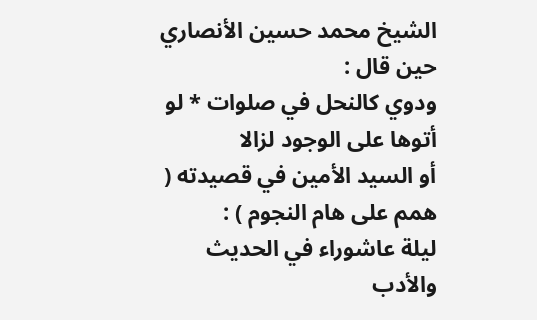الشيخ محمد حسين الأنصاري حين قال :
ودوي كالنحل في صلوات * لو أتوها على الوجود لزالا
أو السيد الأمين في قصيدته ( همم على هام النجوم ) :
ليلة عاشوراء في الحديث والأدب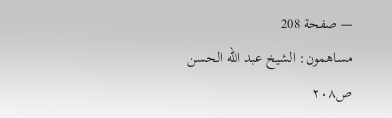— صفحة 208
مساهمون: الشيخ عبد الله الحسن
ص٢٠٨